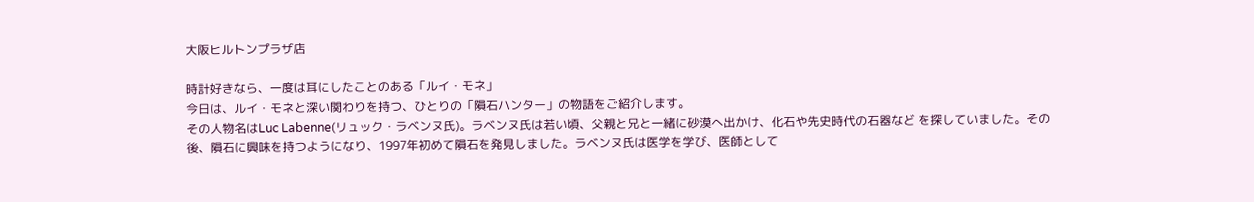大阪ヒルトンプラザ店

時計好きなら、一度は耳にしたことのある「ルイ・モネ」
今日は、ルイ・モネと深い関わりを持つ、ひとりの「隕石ハンター」の物語をご紹介します。
その人物名はLuc Labenne(リュック・ラベンヌ氏)。ラベンヌ氏は若い頃、父親と兄と一緒に砂漠へ出かけ、化石や先史時代の石器など を探していました。その後、隕石に興味を持つようになり、1997年初めて隕石を発見しました。ラベンヌ氏は医学を学び、医師として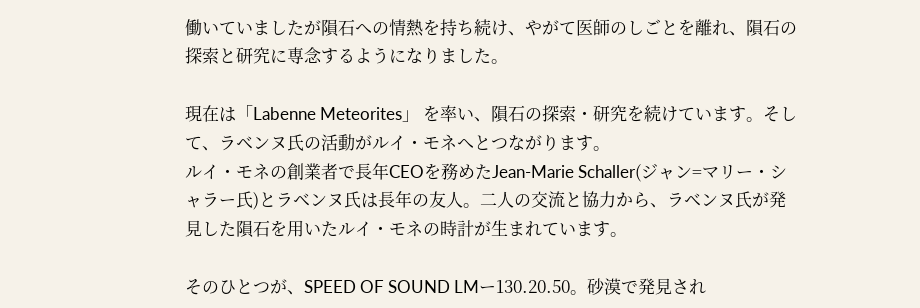働いていましたが隕石への情熱を持ち続け、やがて医師のしごとを離れ、隕石の探索と研究に専念するようになりました。

現在は「Labenne Meteorites」 を率い、隕石の探索・研究を続けています。そして、ラベンヌ氏の活動がルイ・モネへとつながります。
ルイ・モネの創業者で長年CEOを務めたJean-Marie Schaller(ジャン=マリー・シャラー氏)とラベンヌ氏は長年の友人。二人の交流と協力から、ラベンヌ氏が発見した隕石を用いたルイ・モネの時計が生まれています。

そのひとつが、SPEED OF SOUND LMー130.20.50。砂漠で発見され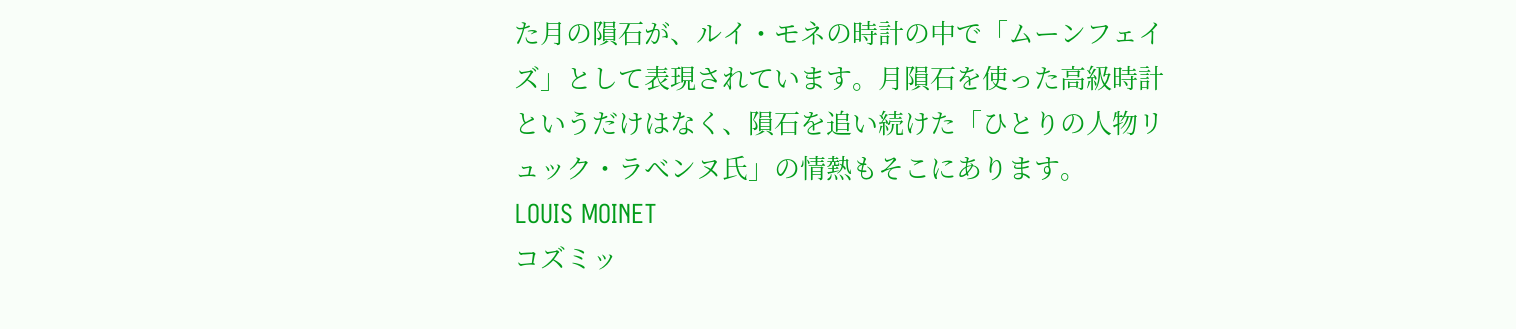た月の隕石が、ルイ・モネの時計の中で「ムーンフェイズ」として表現されています。月隕石を使った高級時計というだけはなく、隕石を追い続けた「ひとりの人物リュック・ラベンヌ氏」の情熱もそこにあります。
LOUIS MOINET
コズミッ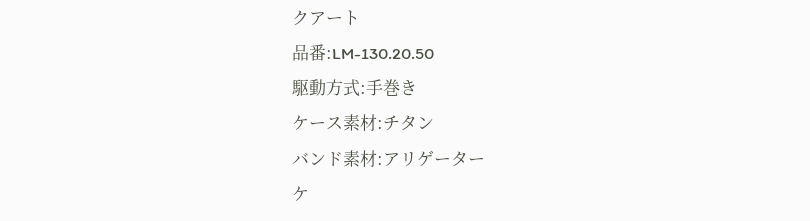クアート
品番:LM-130.20.50
駆動方式:手巻き
ケース素材:チタン
バンド素材:アリゲーター
ケ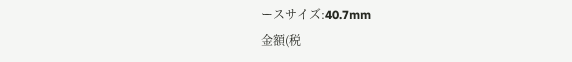ースサイズ:40.7mm
金額(税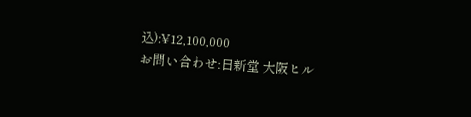込):¥12,100,000
お問い合わせ:日新堂 大阪ヒル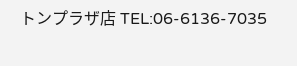トンプラザ店 TEL:06-6136-7035